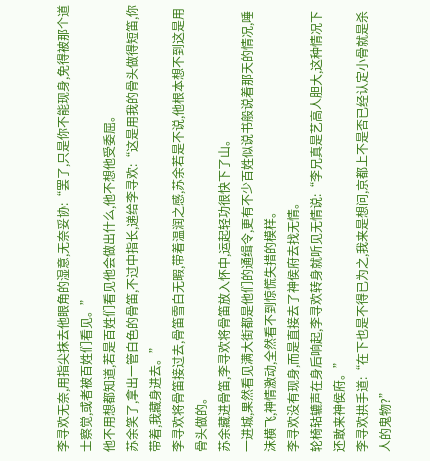李寻欢无奈,用指尖抹去他眼角的湿意,无奈妥协:“罢了,只是你不能现身,免得被那个道士察觉,或者被百姓们看见。”
他不用想都知道,若是百姓们看见他会做出什么,他不想他受委屈。
苏余笑了,拿出一管白色的骨笛,不过中指长,递给李寻欢:“这是用我的骨头做得短笛,你带着,我藏身进去。”
李寻欢将骨笛接过去,骨笛雪白无暇,带着温润之感,苏余若是不说,他根本想不到这是用骨头做的。
苏余藏进骨笛,李寻欢将骨笛放入怀中,运起轻功很快下了山。
一进城,果然看见满大街都是他们的通缉令,更有不少百姓似说书般说着那天的情况,唾沫横飞,神情激动,全然看不到惊慌失措的模样。
李寻欢没有现身,而是直接去了神侯府去找无情。
轮椅轱辘声在身后响起,李寻欢转身就听见无情说:“李兄真是艺高人胆大,这种情况下还敢来神侯府。”
李寻欢拱手道:“在下也是不得已为之,我来是想问,京都上不是否已经认定小骨就是杀人的鬼物?”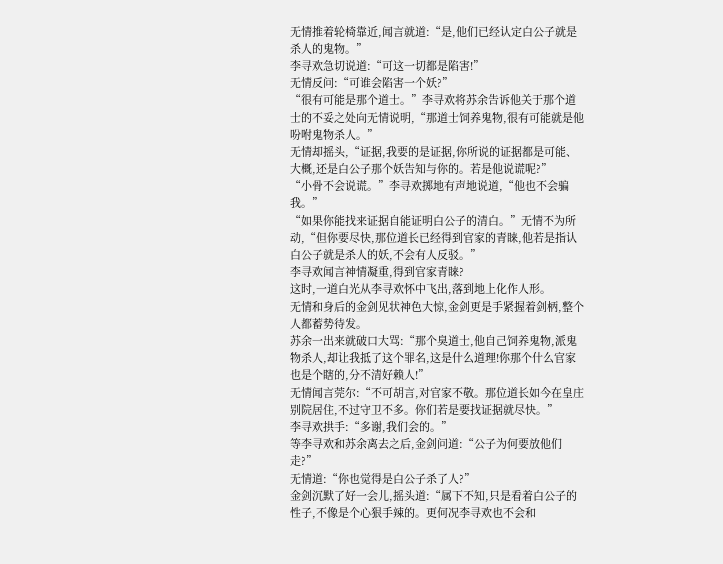无情推着轮椅靠近,闻言就道:“是,他们已经认定白公子就是杀人的鬼物。”
李寻欢急切说道:“可这一切都是陷害!”
无情反问:“可谁会陷害一个妖?”
“很有可能是那个道士。”李寻欢将苏余告诉他关于那个道士的不妥之处向无情说明,“那道士饲养鬼物,很有可能就是他吩咐鬼物杀人。”
无情却摇头,“证据,我要的是证据,你所说的证据都是可能、大概,还是白公子那个妖告知与你的。若是他说谎呢?”
“小骨不会说谎。”李寻欢掷地有声地说道,“他也不会骗我。”
“如果你能找来证据自能证明白公子的清白。”无情不为所动,“但你要尽快,那位道长已经得到官家的青睐,他若是指认白公子就是杀人的妖,不会有人反驳。”
李寻欢闻言神情凝重,得到官家青睐?
这时,一道白光从李寻欢怀中飞出,落到地上化作人形。
无情和身后的金剑见状神色大惊,金剑更是手紧握着剑柄,整个人都蓄势待发。
苏余一出来就破口大骂:“那个臭道士,他自己饲养鬼物,派鬼物杀人,却让我抵了这个罪名,这是什么道理!你那个什么官家也是个瞎的,分不清好赖人!”
无情闻言莞尔:“不可胡言,对官家不敬。那位道长如今在皇庄别院居住,不过守卫不多。你们若是要找证据就尽快。”
李寻欢拱手:“多谢,我们会的。”
等李寻欢和苏余离去之后,金剑问道:“公子为何要放他们走?”
无情道:“你也觉得是白公子杀了人?”
金剑沉默了好一会儿,摇头道:“属下不知,只是看着白公子的性子,不像是个心狠手辣的。更何况李寻欢也不会和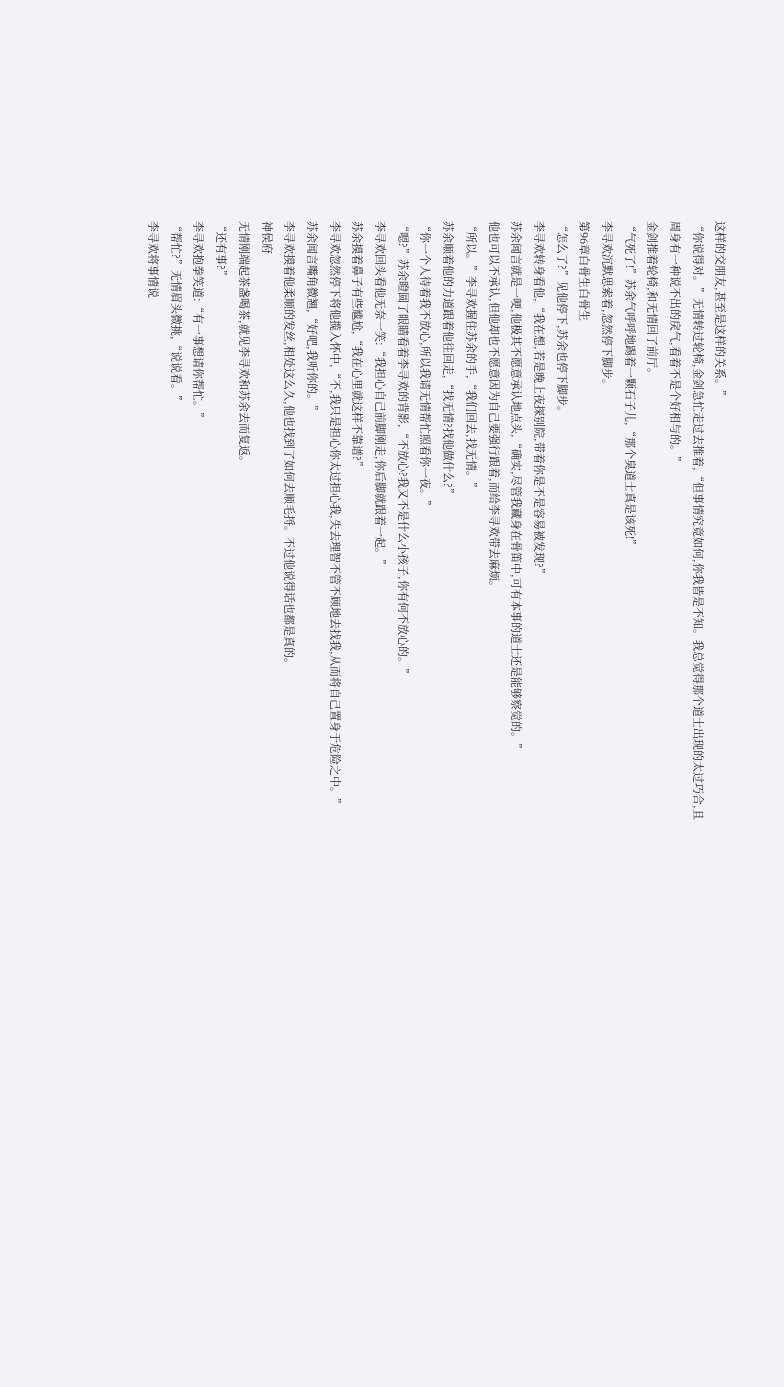这样的交朋友,甚至是这样的关系。”
“你说得对。”无情转过轮椅,金剑急忙走过去推着,“但事情究竟如何,你我皆是不知。我总觉得那个道士出现的太过巧合,且周身有一种说不出的戾气,看着不是个好相与的。”
金剑推着轮椅,和无情回了前厅。
“气死了!”苏余气呼呼地踢着一颗石子儿,“那个臭道士真是该死!”
李寻欢沉默思索着,忽然停下脚步。
第96章白骨生白骨生
“怎么了?”见他停下,苏余也停下脚步。
李寻欢转身看他,“我在想,若是晚上夜探别院,带着你是不是容易被发现?”
苏余闻言就是一哽,他极其不愿意承认地点头,“确实,尽管我藏身在骨笛中,可有本事的道士还是能够察觉的。”
他也可以不承认,但他却也不愿意因为自己要强行跟着,而给李寻欢带去麻烦。
“所以。”李寻欢握住苏余的手,“我们回去,找无情。”
苏余顺着他的力道跟着他往回走,“找无情?找他做什么?”
“你一个人待着我不放心,所以我请无情帮忙照看你一夜。”
“嗯?”苏余瞪圆了眼睛看着李寻欢的背影,“不放心?我又不是什么小孩子,你有何不放心的。”
李寻欢回头看他无奈一笑:“我担心自己前脚刚走,你后脚就跟着一起。”
苏余摸着鼻子有些尴尬,“我在心里就这样不靠谱?”
李寻欢忽然停下将他揽入怀中,“不,我只是担心你太过担心我,失去理智不管不顾地去找我,从而将自己置身于危险之中。”
苏余闻言嘴角微翘,“好吧,我听你的。”
李寻欢摸着他柔顺的发丝,相处这么久,他也找到了如何去顺毛捋。不过他说得话也都是真的。
神侯府
无情刚端起茶盏喝茶,就见李寻欢和苏余去而复返。
“还有事?”
李寻欢抱拳笑道:“有一事想请你帮忙。”
“帮忙?”无情眉头微挑,“说说看。”
李寻欢将事情说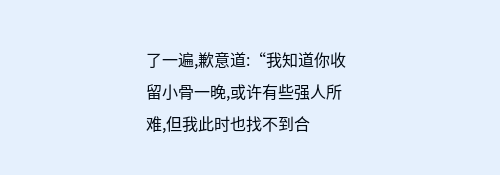了一遍,歉意道:“我知道你收留小骨一晚,或许有些强人所难,但我此时也找不到合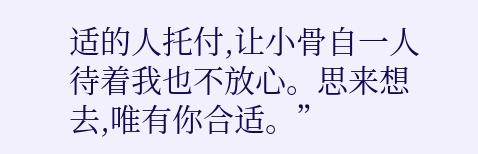适的人托付,让小骨自一人待着我也不放心。思来想去,唯有你合适。”